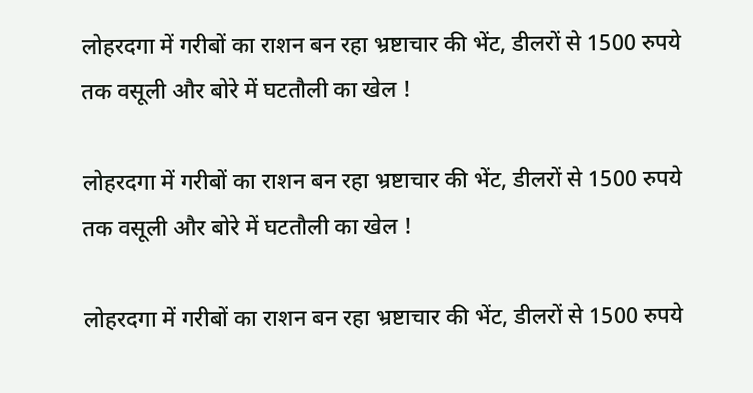लोहरदगा में गरीबों का राशन बन रहा भ्रष्टाचार की भेंट, डीलरों से 1500 रुपये तक वसूली और बोरे में घटतौली का खेल !

लोहरदगा में गरीबों का राशन बन रहा भ्रष्टाचार की भेंट, डीलरों से 1500 रुपये तक वसूली और बोरे में घटतौली का खेल !

लोहरदगा में गरीबों का राशन बन रहा भ्रष्टाचार की भेंट, डीलरों से 1500 रुपये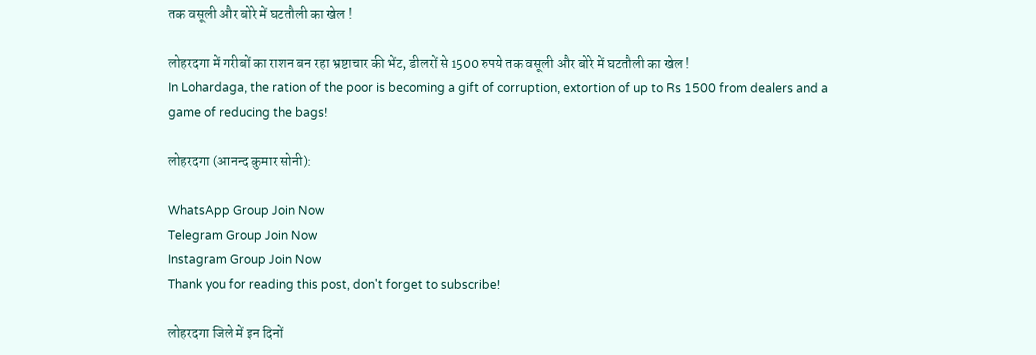तक वसूली और बोरे में घटतौली का खेल !

लोहरदगा में गरीबों का राशन बन रहा भ्रष्टाचार की भेंट, डीलरों से 1500 रुपये तक वसूली और बोरे में घटतौली का खेल !
In Lohardaga, the ration of the poor is becoming a gift of corruption, extortion of up to Rs 1500 from dealers and a game of reducing the bags!

लोहरदगा (आनन्द कुमार सोनी):

WhatsApp Group Join Now
Telegram Group Join Now
Instagram Group Join Now
Thank you for reading this post, don't forget to subscribe!

लोहरदगा जिले में इन दिनों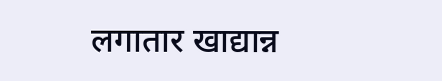लगातार खाद्यान्न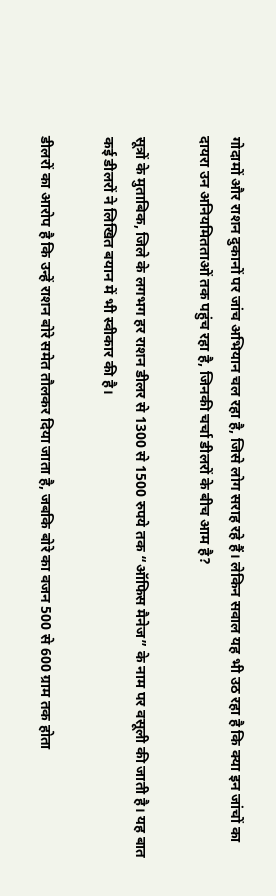गोदामों और राशन दुकानों पर जांच अभियान चल रहा है, जिसे लोग सराह रहे हैं। लेकिन सवाल यह भी उठ रहा है कि क्या इन जांचों का दायरा उन अनियमितताओं तक पहुंच रहा है, जिनकी चर्चा डीलरों के बीच आम है?

सूत्रों के मुताबिक, जिले के लगभग हर राशन डीलर से 1300 से 1500 रुपये तक “ऑफिस मैनेज” के नाम पर वसूली की जाती है। यह बात कई डीलरों ने लिखित बयान में भी स्वीकार की है।

डीलरों का आरोप है कि उन्हें राशन बोरे समेत तौलकर दिया जाता है, जबकि बोरे का वजन 500 से 600 ग्राम तक होता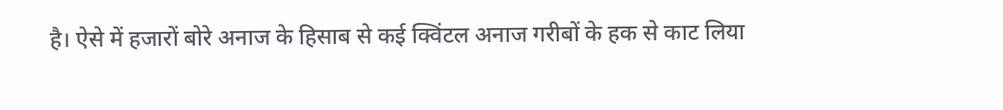है। ऐसे में हजारों बोरे अनाज के हिसाब से कई क्विंटल अनाज गरीबों के हक से काट लिया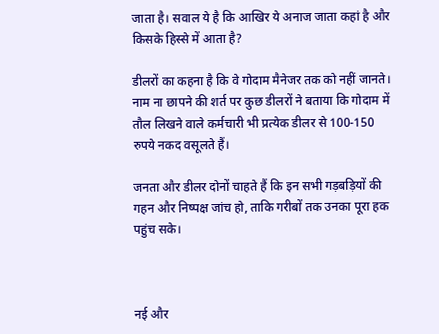जाता है। सवाल ये है कि आखिर ये अनाज जाता कहां है और किसके हिस्से में आता है?

डीलरों का कहना है कि वे गोदाम मैनेजर तक को नहीं जानते। नाम ना छापने की शर्त पर कुछ डीलरों ने बताया कि गोदाम में तौल लिखने वाले कर्मचारी भी प्रत्येक डीलर से 100-150 रुपये नकद वसूलते हैं।

जनता और डीलर दोनों चाहते हैं कि इन सभी गड़बड़ियों की गहन और निष्पक्ष जांच हो, ताकि गरीबों तक उनका पूरा हक पहुंच सके।



नई और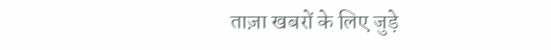ताज़ा खबरों के लिए जुड़े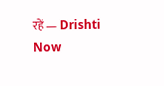रहें — Drishti Now